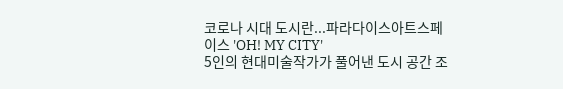코로나 시대 도시란...파라다이스아트스페이스 'OH! MY CITY'
5인의 현대미술작가가 풀어낸 도시 공간 조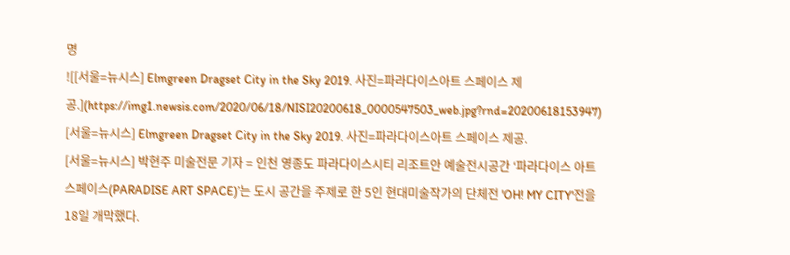명
![[서울=뉴시스] Elmgreen Dragset City in the Sky 2019. 사진=파라다이스아트 스페이스 제공.](https://img1.newsis.com/2020/06/18/NISI20200618_0000547503_web.jpg?rnd=20200618153947)
[서울=뉴시스] Elmgreen Dragset City in the Sky 2019. 사진=파라다이스아트 스페이스 제공.
[서울=뉴시스] 박현주 미술전문 기자 = 인천 영종도 파라다이스시티 리조트안 예술전시공간 ‘파라다이스 아트스페이스(PARADISE ART SPACE)’는 도시 공간을 주제로 한 5인 현대미술작가의 단체전 'OH! MY CITY'전을 18일 개막했다.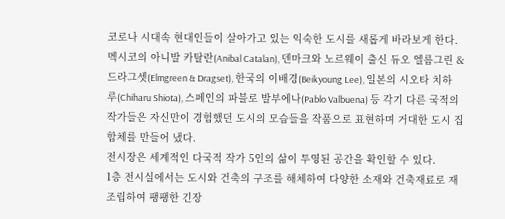코로나 시대속 현대인들이 살아가고 있는 익숙한 도시를 새롭게 바라보게 한다. 멕시코의 아니발 카탈란(Anibal Catalan), 덴마크와 노르웨이 출신 듀오 엘름그린 & 드라그셋(Elmgreen & Dragset), 한국의 이배경(Beikyoung Lee), 일본의 시오타 치하루(Chiharu Shiota), 스페인의 파블로 발부에나(Pablo Valbuena) 등 각기 다른 국적의 작가들은 자신만이 경험했던 도시의 모습들을 작품으로 표현하며 거대한 도시 집합체를 만들어 냈다.
전시장은 세계적인 다국적 작가 5인의 삶이 투영된 공간을 확인할 수 있다.
1층 전시실에서는 도시와 건축의 구조를 해체하여 다양한 소재와 건축재료로 재조립하여 팽팽한 긴장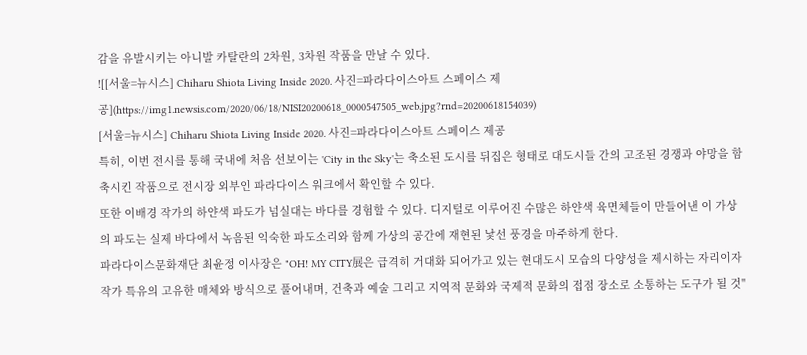감을 유발시키는 아니발 카탈란의 2차원, 3차원 작품을 만날 수 있다.
![[서울=뉴시스] Chiharu Shiota Living Inside 2020. 사진=파라다이스아트 스페이스 제공](https://img1.newsis.com/2020/06/18/NISI20200618_0000547505_web.jpg?rnd=20200618154039)
[서울=뉴시스] Chiharu Shiota Living Inside 2020. 사진=파라다이스아트 스페이스 제공
특히, 이번 전시를 통해 국내에 처음 선보이는 'City in the Sky'는 축소된 도시를 뒤집은 형태로 대도시들 간의 고조된 경쟁과 야망을 함축시킨 작품으로 전시장 외부인 파라다이스 워크에서 확인할 수 있다.
또한 이배경 작가의 하얀색 파도가 넘실대는 바다를 경험할 수 있다. 디지털로 이루어진 수많은 하얀색 육면체들이 만들어낸 이 가상의 파도는 실제 바다에서 녹음된 익숙한 파도소리와 함께 가상의 공간에 재현된 낯선 풍경을 마주하게 한다.
파라다이스문화재단 최윤정 이사장은 "OH! MY CITY展은 급격히 거대화 되어가고 있는 현대도시 모습의 다양성을 제시하는 자리이자 작가 특유의 고유한 매체와 방식으로 풀어내며, 건축과 예술 그리고 지역적 문화와 국제적 문화의 접점 장소로 소통하는 도구가 될 것"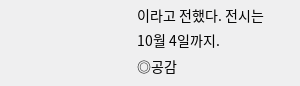이라고 전했다. 전시는 10월 4일까지.
◎공감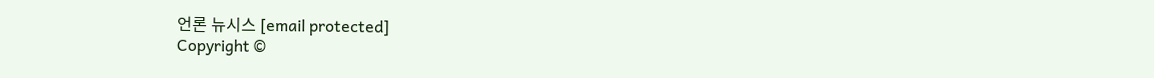언론 뉴시스 [email protected]
Copyright ©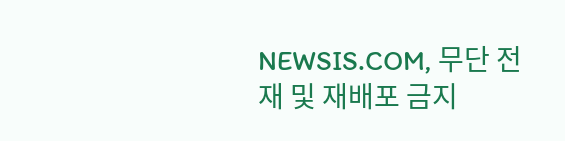NEWSIS.COM, 무단 전재 및 재배포 금지